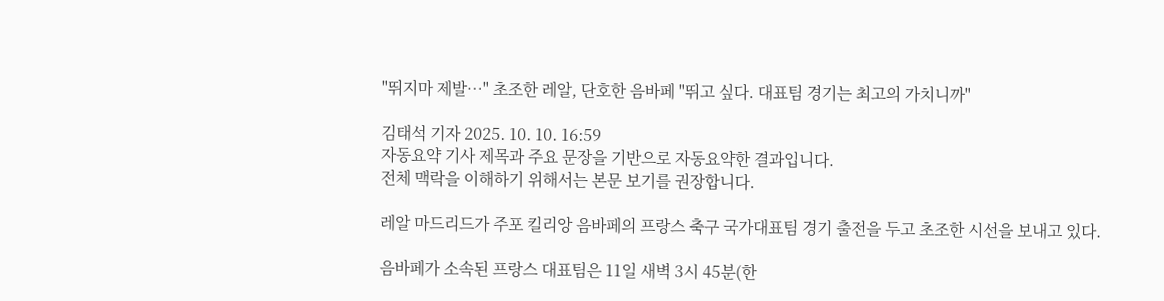"뛰지마 제발…" 초조한 레알, 단호한 음바페 "뛰고 싶다. 대표팀 경기는 최고의 가치니까"

김태석 기자 2025. 10. 10. 16:59
자동요약 기사 제목과 주요 문장을 기반으로 자동요약한 결과입니다.
전체 맥락을 이해하기 위해서는 본문 보기를 권장합니다.

레알 마드리드가 주포 킬리앙 음바페의 프랑스 축구 국가대표팀 경기 출전을 두고 초조한 시선을 보내고 있다.

음바페가 소속된 프랑스 대표팀은 11일 새벽 3시 45분(한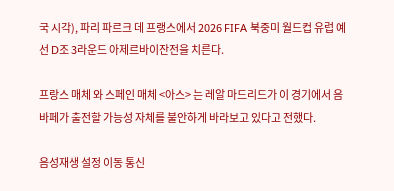국 시각), 파리 파르크 데 프랭스에서 2026 FIFA 북중미 월드컵 유럽 예선 D조 3라운드 아제르바이잔전을 치른다.

프랑스 매체 와 스페인 매체 <아스> 는 레알 마드리드가 이 경기에서 음바페가 출전할 가능성 자체를 불안하게 바라보고 있다고 전했다.

음성재생 설정 이동 통신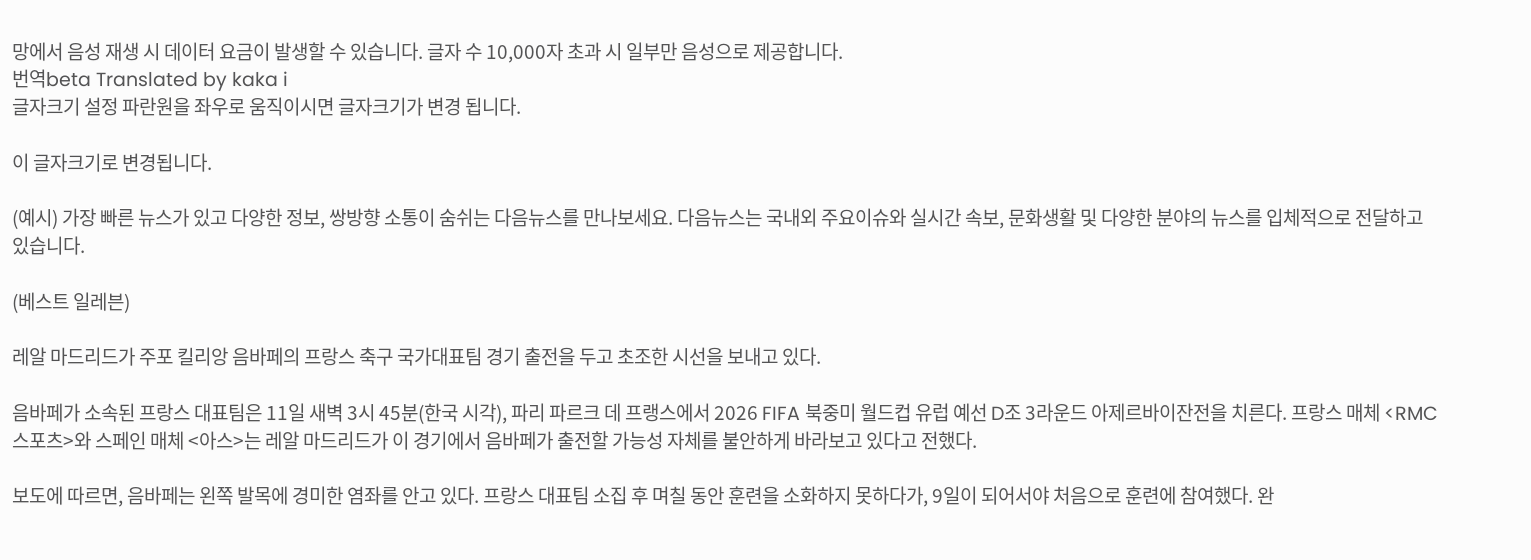망에서 음성 재생 시 데이터 요금이 발생할 수 있습니다. 글자 수 10,000자 초과 시 일부만 음성으로 제공합니다.
번역beta Translated by kaka i
글자크기 설정 파란원을 좌우로 움직이시면 글자크기가 변경 됩니다.

이 글자크기로 변경됩니다.

(예시) 가장 빠른 뉴스가 있고 다양한 정보, 쌍방향 소통이 숨쉬는 다음뉴스를 만나보세요. 다음뉴스는 국내외 주요이슈와 실시간 속보, 문화생활 및 다양한 분야의 뉴스를 입체적으로 전달하고 있습니다.

(베스트 일레븐)

레알 마드리드가 주포 킬리앙 음바페의 프랑스 축구 국가대표팀 경기 출전을 두고 초조한 시선을 보내고 있다.

음바페가 소속된 프랑스 대표팀은 11일 새벽 3시 45분(한국 시각), 파리 파르크 데 프랭스에서 2026 FIFA 북중미 월드컵 유럽 예선 D조 3라운드 아제르바이잔전을 치른다. 프랑스 매체 <RMC 스포츠>와 스페인 매체 <아스>는 레알 마드리드가 이 경기에서 음바페가 출전할 가능성 자체를 불안하게 바라보고 있다고 전했다.

보도에 따르면, 음바페는 왼쪽 발목에 경미한 염좌를 안고 있다. 프랑스 대표팀 소집 후 며칠 동안 훈련을 소화하지 못하다가, 9일이 되어서야 처음으로 훈련에 참여했다. 완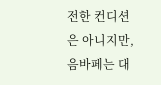전한 컨디션은 아니지만, 음바페는 대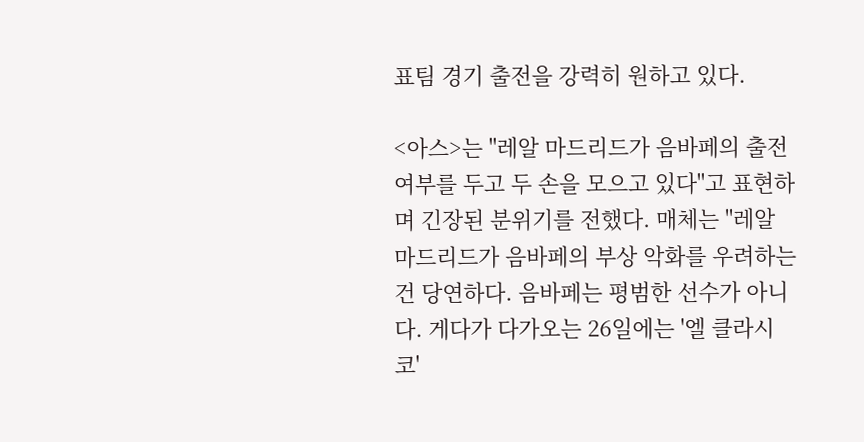표팀 경기 출전을 강력히 원하고 있다.

<아스>는 "레알 마드리드가 음바페의 출전 여부를 두고 두 손을 모으고 있다"고 표현하며 긴장된 분위기를 전했다. 매체는 "레알 마드리드가 음바페의 부상 악화를 우려하는 건 당연하다. 음바페는 평범한 선수가 아니다. 게다가 다가오는 26일에는 '엘 클라시코'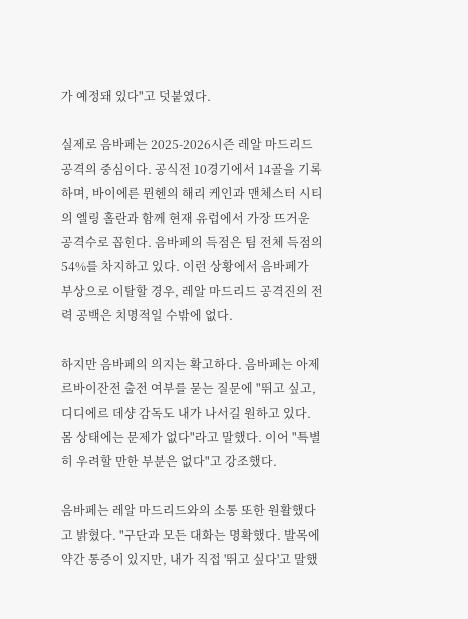가 예정돼 있다"고 덧붙였다.

실제로 음바페는 2025-2026시즌 레알 마드리드 공격의 중심이다. 공식전 10경기에서 14골을 기록하며, 바이에른 뮌헨의 해리 케인과 맨체스터 시티의 엘링 홀란과 함께 현재 유럽에서 가장 뜨거운 공격수로 꼽힌다. 음바페의 득점은 팀 전체 득점의 54%를 차지하고 있다. 이런 상황에서 음바페가 부상으로 이탈할 경우, 레알 마드리드 공격진의 전력 공백은 치명적일 수밖에 없다.

하지만 음바페의 의지는 확고하다. 음바페는 아제르바이잔전 출전 여부를 묻는 질문에 "뛰고 싶고, 디디에르 데샹 감독도 내가 나서길 원하고 있다. 몸 상태에는 문제가 없다"라고 말했다. 이어 "특별히 우려할 만한 부분은 없다"고 강조했다.

음바페는 레알 마드리드와의 소통 또한 원활했다고 밝혔다. "구단과 모든 대화는 명확했다. 발목에 약간 통증이 있지만, 내가 직접 '뛰고 싶다'고 말했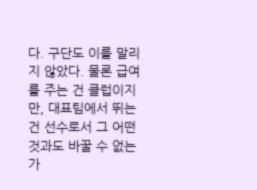다. 구단도 이를 말리지 않았다. 물론 급여를 주는 건 클럽이지만, 대표팀에서 뛰는 건 선수로서 그 어떤 것과도 바꿀 수 없는 가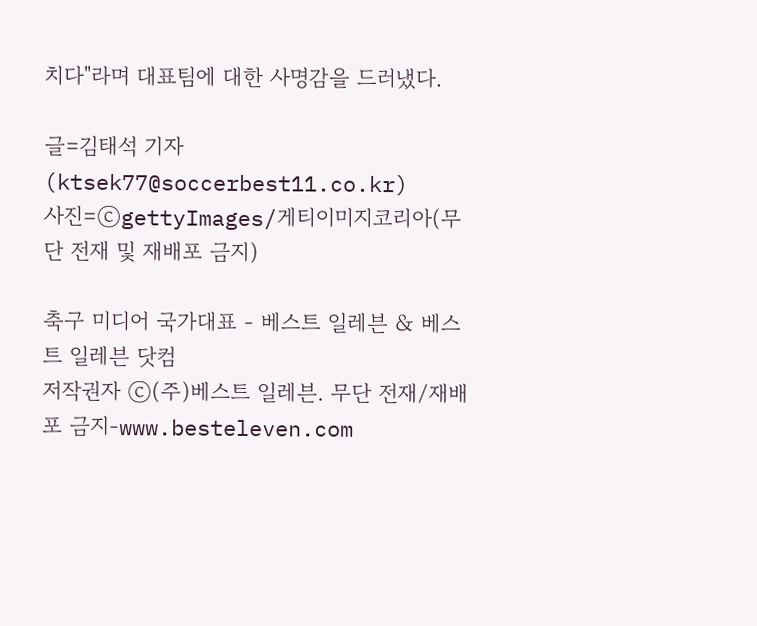치다"라며 대표팀에 대한 사명감을 드러냈다.

글=김태석 기자(ktsek77@soccerbest11.co.kr)
사진=ⓒgettyImages/게티이미지코리아(무단 전재 및 재배포 금지)

축구 미디어 국가대표 - 베스트 일레븐 & 베스트 일레븐 닷컴
저작권자 ⓒ(주)베스트 일레븐. 무단 전재/재배포 금지-www.besteleven.com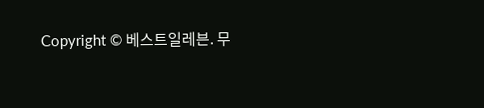Copyright © 베스트일레븐. 무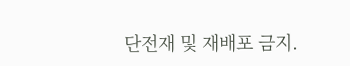단전재 및 재배포 금지.